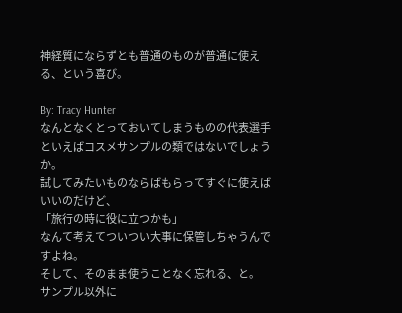神経質にならずとも普通のものが普通に使える、という喜び。

By: Tracy Hunter
なんとなくとっておいてしまうものの代表選手といえばコスメサンプルの類ではないでしょうか。
試してみたいものならばもらってすぐに使えばいいのだけど、
「旅行の時に役に立つかも」
なんて考えてついつい大事に保管しちゃうんですよね。
そして、そのまま使うことなく忘れる、と。
サンプル以外に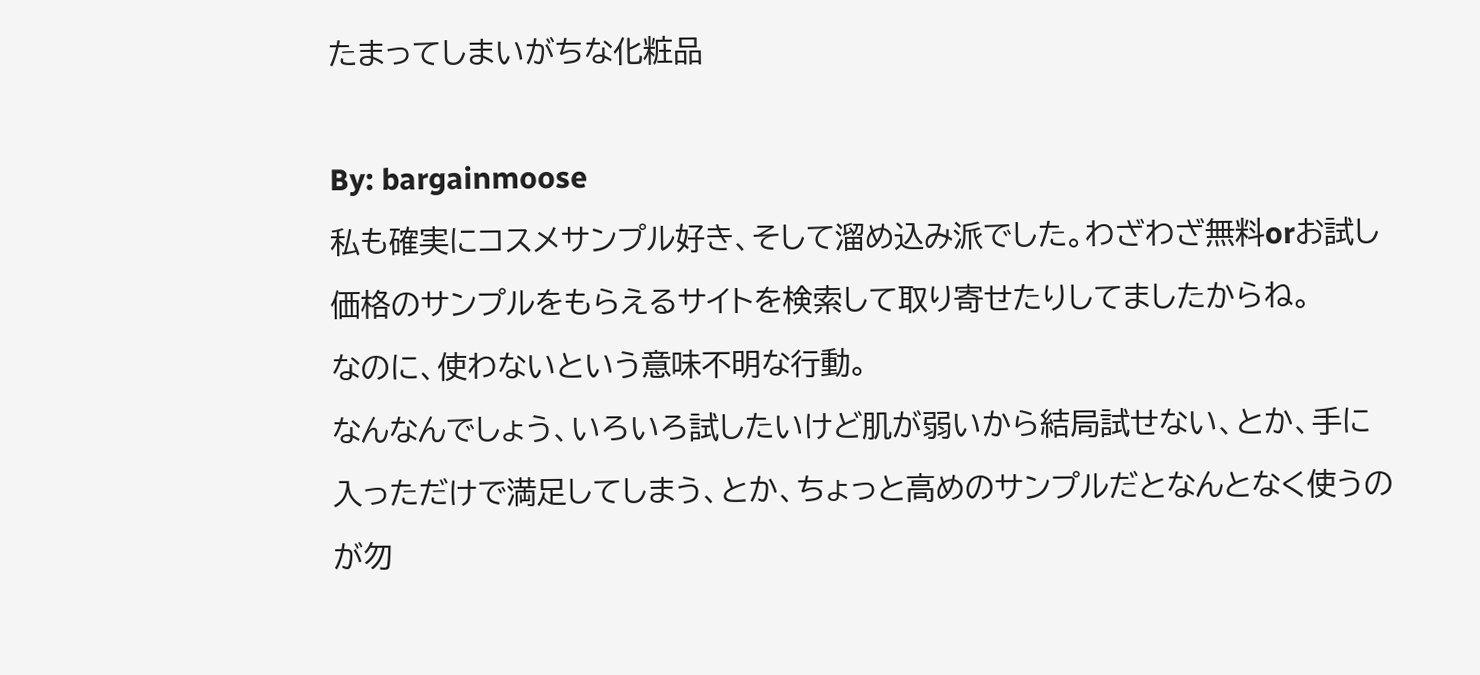たまってしまいがちな化粧品

By: bargainmoose
私も確実にコスメサンプル好き、そして溜め込み派でした。わざわざ無料orお試し価格のサンプルをもらえるサイトを検索して取り寄せたりしてましたからね。
なのに、使わないという意味不明な行動。
なんなんでしょう、いろいろ試したいけど肌が弱いから結局試せない、とか、手に入っただけで満足してしまう、とか、ちょっと高めのサンプルだとなんとなく使うのが勿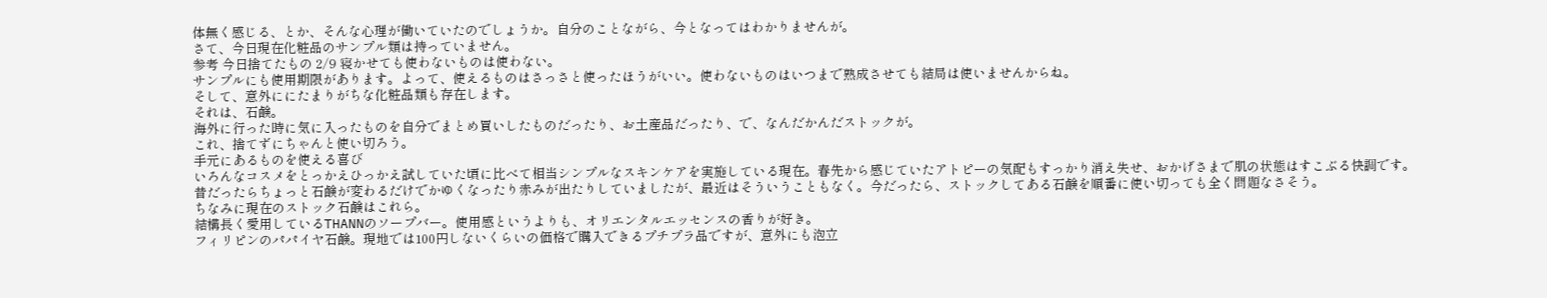体無く感じる、とか、そんな心理が働いていたのでしょうか。自分のことながら、今となってはわかりませんが。
さて、今日現在化粧品のサンプル類は持っていません。
参考 今日捨てたもの 2/9 寝かせても使わないものは使わない。
サンプルにも使用期限があります。よって、使えるものはさっさと使ったほうがいい。使わないものはいつまで熟成させても結局は使いませんからね。
そして、意外ににたまりがちな化粧品類も存在します。
それは、石鹸。
海外に行った時に気に入ったものを自分でまとめ買いしたものだったり、お土産品だったり、で、なんだかんだストックが。
これ、捨てずにちゃんと使い切ろう。
手元にあるものを使える喜び
いろんなコスメをとっかえひっかえ試していた頃に比べて相当シンプルなスキンケアを実施している現在。春先から感じていたアトピーの気配もすっかり消え失せ、おかげさまで肌の状態はすこぶる快調です。
昔だったらちょっと石鹸が変わるだけでかゆくなったり赤みが出たりしていましたが、最近はそういうこともなく。今だったら、ストックしてある石鹸を順番に使い切っても全く問題なさそう。
ちなみに現在のストック石鹸はこれら。
結構長く愛用しているTHANNのソープバー。使用感というよりも、オリエンタルエッセンスの香りが好き。
フィリピンのパパイヤ石鹸。現地では100円しないくらいの価格で購入できるプチプラ品ですが、意外にも泡立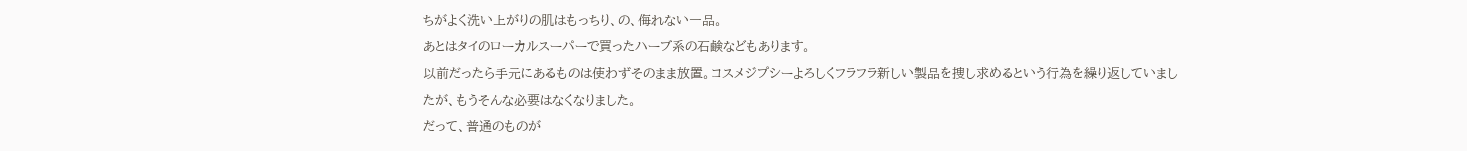ちがよく洗い上がりの肌はもっちり、の、侮れない一品。
あとはタイのローカルスーパーで買ったハーブ系の石鹸などもあります。
以前だったら手元にあるものは使わずそのまま放置。コスメジプシーよろしくフラフラ新しい製品を捜し求めるという行為を繰り返していましたが、もうそんな必要はなくなりました。
だって、普通のものが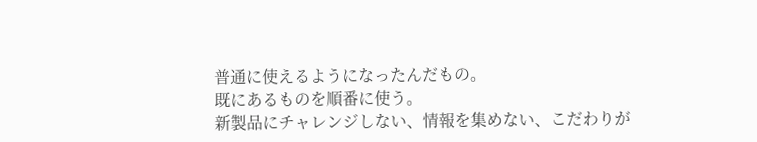普通に使えるようになったんだもの。
既にあるものを順番に使う。
新製品にチャレンジしない、情報を集めない、こだわりが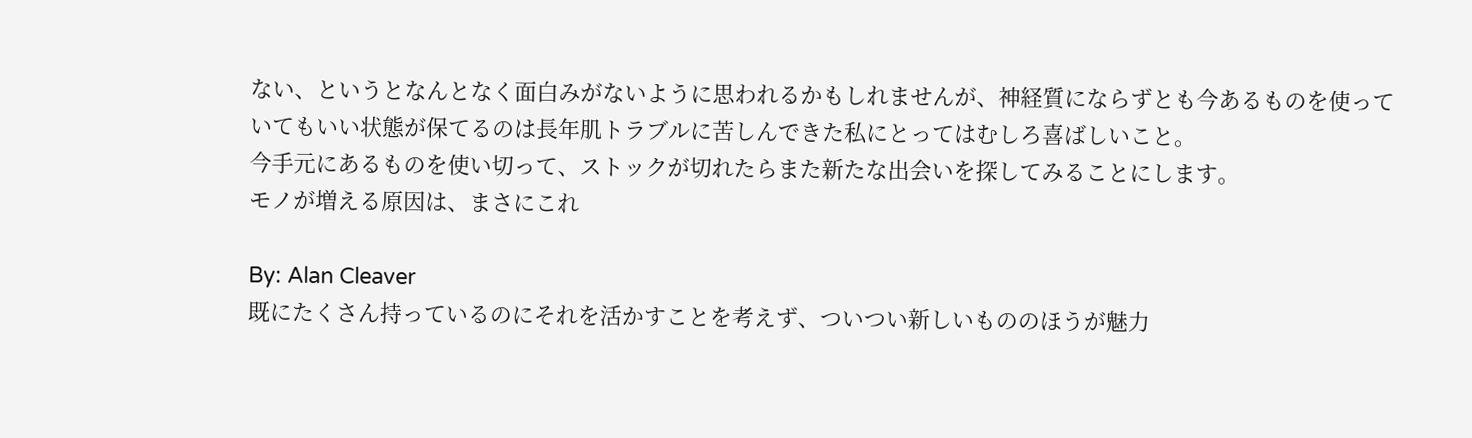ない、というとなんとなく面白みがないように思われるかもしれませんが、神経質にならずとも今あるものを使っていてもいい状態が保てるのは長年肌トラブルに苦しんできた私にとってはむしろ喜ばしいこと。
今手元にあるものを使い切って、ストックが切れたらまた新たな出会いを探してみることにします。
モノが増える原因は、まさにこれ

By: Alan Cleaver
既にたくさん持っているのにそれを活かすことを考えず、ついつい新しいもののほうが魅力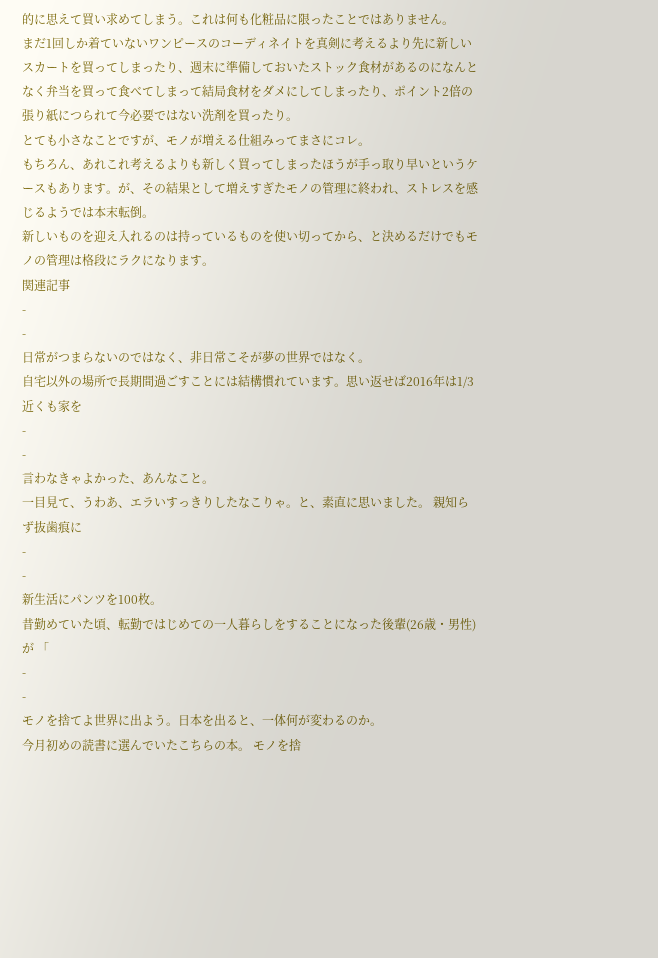的に思えて買い求めてしまう。これは何も化粧品に限ったことではありません。
まだ1回しか着ていないワンピースのコーディネイトを真剣に考えるより先に新しいスカートを買ってしまったり、週末に準備しておいたストック食材があるのになんとなく弁当を買って食べてしまって結局食材をダメにしてしまったり、ポイント2倍の張り紙につられて今必要ではない洗剤を買ったり。
とても小さなことですが、モノが増える仕組みってまさにコレ。
もちろん、あれこれ考えるよりも新しく買ってしまったほうが手っ取り早いというケースもあります。が、その結果として増えすぎたモノの管理に終われ、ストレスを感じるようでは本末転倒。
新しいものを迎え入れるのは持っているものを使い切ってから、と決めるだけでもモノの管理は格段にラクになります。
関連記事
-
-
日常がつまらないのではなく、非日常こそが夢の世界ではなく。
自宅以外の場所で長期間過ごすことには結構慣れています。思い返せば2016年は1/3近くも家を
-
-
言わなきゃよかった、あんなこと。
一目見て、うわあ、エラいすっきりしたなこりゃ。と、素直に思いました。 親知らず抜歯痕に
-
-
新生活にパンツを100枚。
昔勤めていた頃、転勤ではじめての一人暮らしをすることになった後輩(26歳・男性)が 「
-
-
モノを捨てよ世界に出よう。日本を出ると、一体何が変わるのか。
今月初めの読書に選んでいたこちらの本。 モノを捨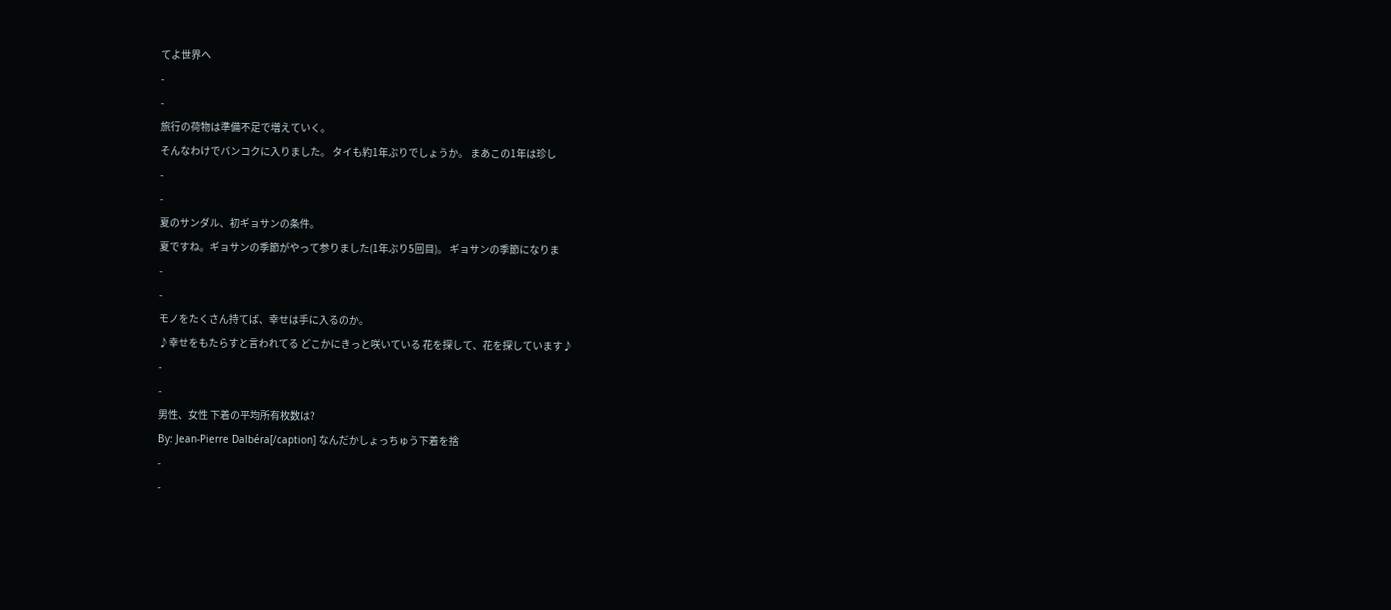てよ世界へ
-
-
旅行の荷物は準備不足で増えていく。
そんなわけでバンコクに入りました。 タイも約1年ぶりでしょうか。 まあこの1年は珍し
-
-
夏のサンダル、初ギョサンの条件。
夏ですね。ギョサンの季節がやって参りました(1年ぶり5回目)。 ギョサンの季節になりま
-
-
モノをたくさん持てば、幸せは手に入るのか。
♪幸せをもたらすと言われてる どこかにきっと咲いている 花を探して、花を探しています♪
-
-
男性、女性 下着の平均所有枚数は?
By: Jean-Pierre Dalbéra[/caption] なんだかしょっちゅう下着を捨
-
-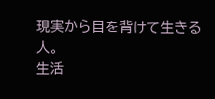現実から目を背けて生きる人。
生活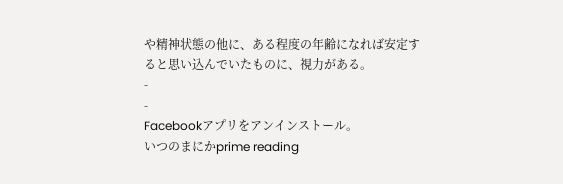や精神状態の他に、ある程度の年齢になれば安定すると思い込んでいたものに、視力がある。
-
-
Facebookアプリをアンインストール。
いつのまにかprime reading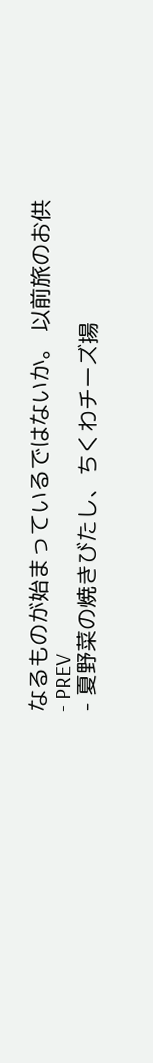なるものが始まっているではないか。 以前旅のお供
- PREV
- 夏野菜の焼きびたし、ちくわチーズ揚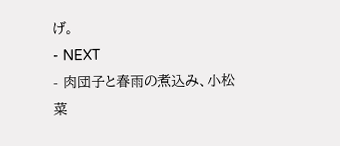げ。
- NEXT
- 肉団子と春雨の煮込み、小松菜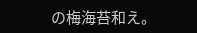の梅海苔和え。